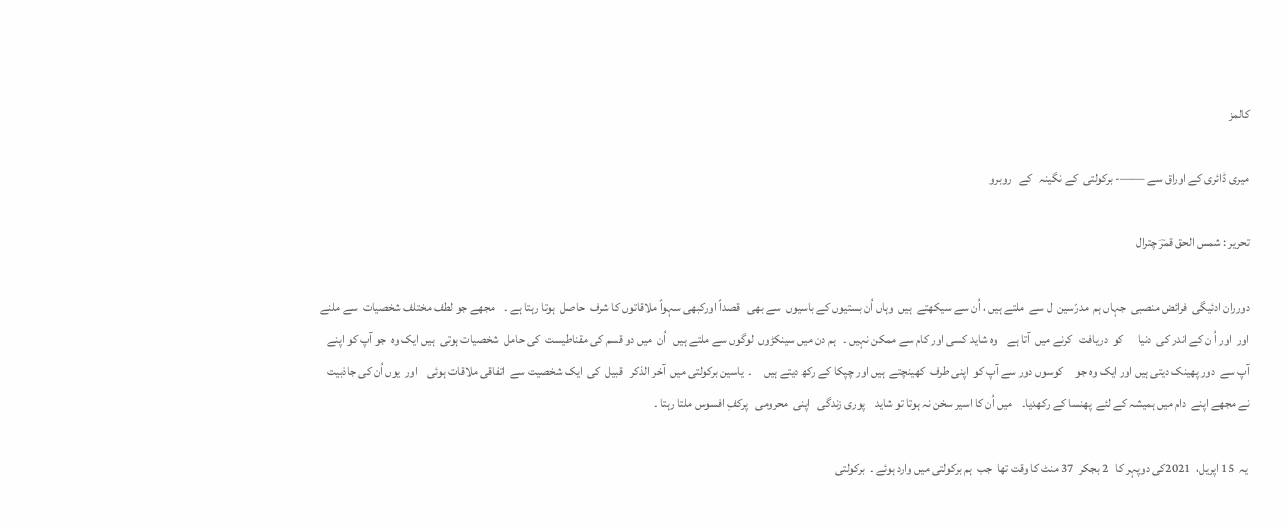کالمز

میری ڈائری کے اوراق سے ——- برکولتی  کے نگینہ   کے   روبرو

تحریر : شمس الحق قمرؔ چترال

دورران ادئیگی  فرائض منصبی  جہاں ہم  مدرّسین  ل سے  ملتے ہیں ، اُن سے سیکھتے  ہیں  وہاں اُن بستیوں کے باسیوں  سے بھی   قصداً اورکبھی سہواً ملاقاتوں کا شرف  حاصل  ہوتا رہتا ہے ۔    مجھے جو لطف مختلف شخصیات  سے ملنے اور  اور اُ ن کے اندر کی  دنیا      کو  دریافت   کرنے میں  آتا ہے    وہ شاید کسی اور کام سے ممکن نہیں ۔   ہم دن میں سینکڑوں  لوگوں سے ملتے ہیں   اُن  میں دو قسم کی مقناطیست  کی حامل  شخصیات ہوتی  ہیں ایک وہ  جو آپ کو اپنے   آپ سے  دور پھینک دیتی ہیں اور ایک وہ جو     کوسوں دور سے آپ کو  اپنی طرف  کھینچتے  ہیں اور چپکا کے رکھ دیتے ہیں     ۔  یاسین برکولتی میں  آخر الذکر   قبیل  کی  ایک شخصیت سے  اتفاقی ملاقات ہوئی    اور  یوں اُن کی جاذبیت نے مجھے اپنے  دام میں ہمیشہ کے لئے  پھنسا کے رکھدیا۔    میں اُن کا اسیر سخن نہ ہوتا تو شاید    پوری زندگی   اپنی  محرومی   پرکفِ افسوس ملتا رہتا ۔

 یہ  15 اپریل،  2021کی دوپہر کا   2 بجکر  37 منٹ کا وقت تھا  جب  ہم برکولتی میں وارد ہوئے ۔  برکولتی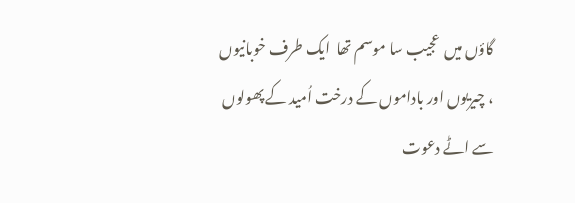گاؤں میں  عجیب سا موسم تھا  ایک طرف خوبانیوں ، چیریوں اور باداموں کے درخت اُمید کے پھولوں سے اٹے دعوت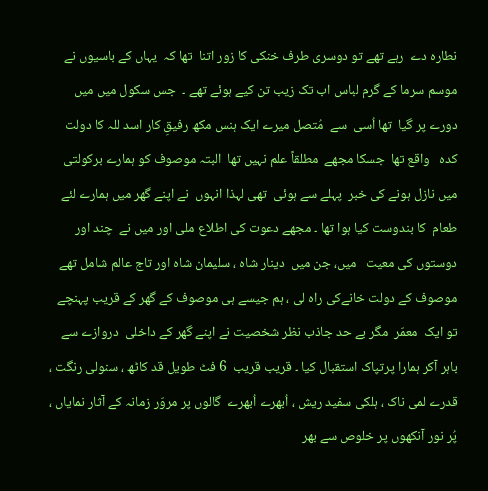نطارہ دے  رہے تھے تو دوسری طرف خنکی کا زور اتنا  تھا کہ  یہاں کے باسیوں نے موسم سرما کے گرم لباس اب تک زیب تن کیے ہوئے تھے ۔  جس سکول میں میں دورے پر گیا  تھا اُسی  سے  مُتصل میرے ایک ہنس مکھ رفیقِ کار اسد للہ کا دولت کدہ   واقع تھا  جسکا مجھے  مطلقاً علم نہیں تھا  البتہ موصوف کو ہمارے برکولتی میں نازل ہونے کی خبر  پہلے سے ہوئی  تھی لہذا انہوں  نے اپنے گھر میں ہمارے لئے طعام  کا بندوست کیا ہوا تھا ۔ مجھے دعوت کی اطلاع ملی اور میں نے  چند اور دوستوں کی معیت   میں، جن میں  دینار شاہ ، سلیمان شاہ اور تاج عالم شامل تھے  موصوف کے دولت خانےکی راہ لی ، ہم جیسے ہی موصوف کے گھر کے قریب پہنچے  تو ایک  معمّر  مگر بے حد جاذب نظر شخصیت نے اپنے گھر کے داخلی  دروازے سے باہر آکر ہمارا پرتپاک استقبال کیا ۔ قریب قریب  6 فٹ طویل قد کاٹھ ، سنولی رنگت ، قدرے لمی ناک ، ہلکی سفید ریش ، اُبھرے اُبھرے  گالوں پر مروّر زمانہ کے آثار نمایاں ، پُر نور آنکھوں پر خلوص سے بھر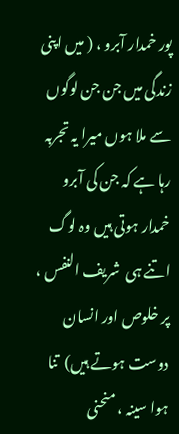پور خمدار آبرو ، ( میں اپنی زندگی میں جن جن لوگوں سے ملا ہوں میرا یہ تجربہ رہا ہے کہ جن کی آبرو خمدار ہوتی ہیں وہ لوگ اتنے ہی  شریف النفس ، پر خلوص اور انسان دوست ہوتے ہیں)  تنا ہوا سینہ ، منحنی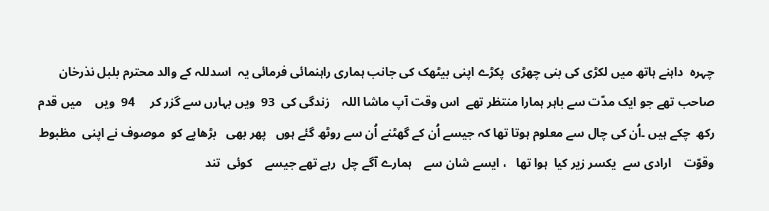چہرہ  داہنے ہاتھ میں لکڑی کی بنی چھڑی  پکڑے اپنی بیٹھک کی جانب ہماری راہنمائی فرمائی یہ  اسدللہ کے والد محترم بلبل نذرخان صاحب تھے جو ایک مدّت سے باہر ہمارا منتظر تھے  اس وقت آپ ماشا اللہ    زندگی کی  93  ویں بہارں سے گزر کر     94  ویں    میں قدم  رکھ  چکے ہیں ۔اُن کی چال سے معلوم ہوتا تھا کہ جیسے اُن کے گھٹنے اُن سے روٹھ گئے ہوں   پھر بھی   بڑھاپے کو  موصوف نے اپنی  مظبوط  وقوّت    ارادی سے  یکسر زیر کیا  ہوا تھا   ، ایسے شان سے    ہمارے آگے چل  رہے تھے جیسے    کوئی  تند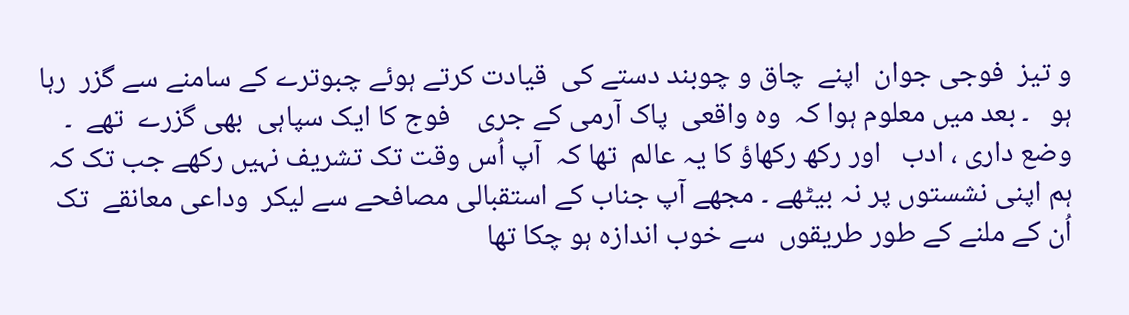و تیز  فوجی جوان  اپنے  چاق و چوبند دستے کی  قیادت کرتے ہوئے چبوترے کے سامنے سے گزر  رہا ہو   ۔ بعد میں معلوم ہوا کہ  وہ واقعی  پاک آرمی کے جری    فوج کا ایک سپاہی  بھی گزرے  تھے  ۔ وضع داری ، ادب   اور رکھ رکھاؤ کا یہ عالم  تھا کہ  آپ اُس وقت تک تشریف نہیں رکھے جب تک کہ ہم اپنی نشستوں پر نہ بیٹھے ۔ مجھے آپ جناب کے استقبالی مصافحے سے لیکر  وداعی معانقے  تک    اُن کے ملنے کے طور طریقوں  سے خوب اندازہ ہو چکا تھا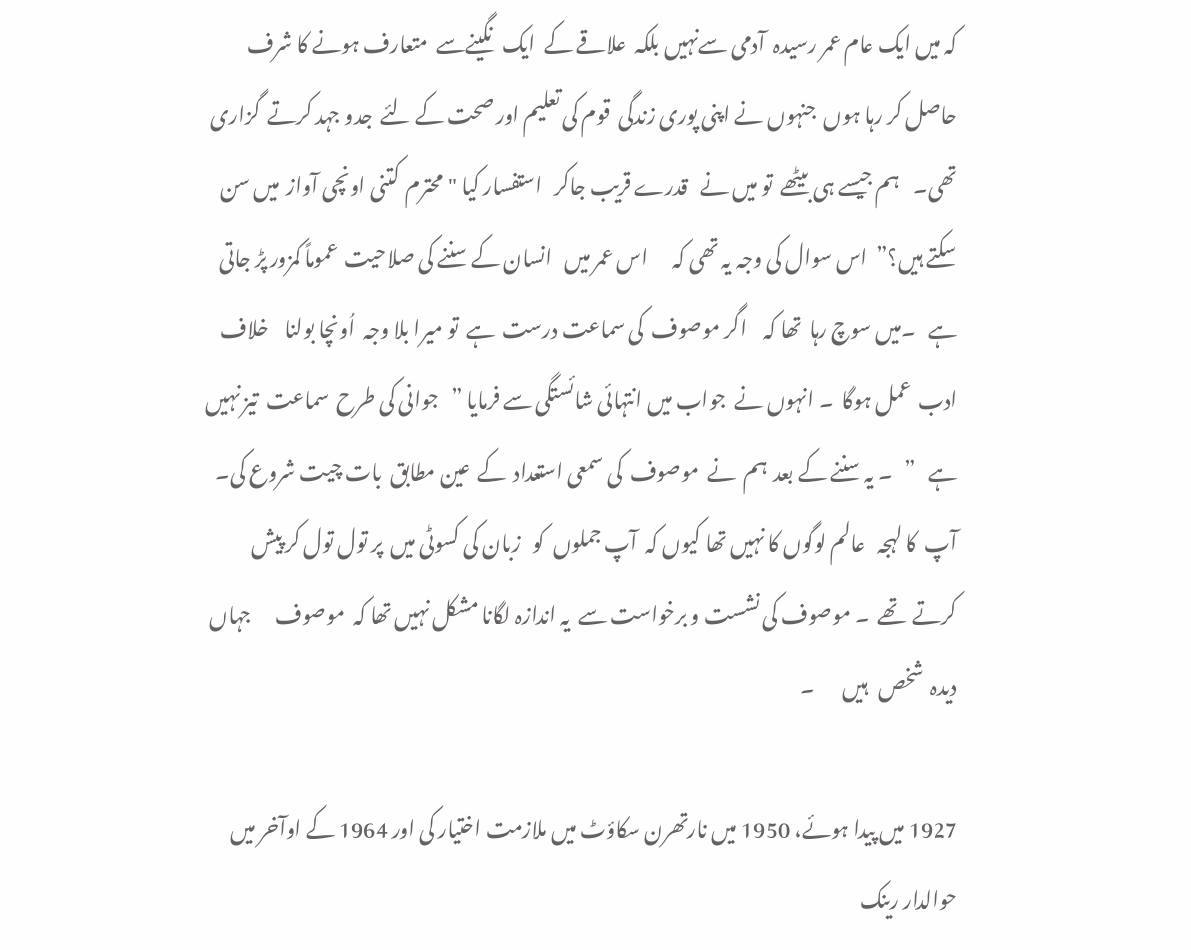کہ میں ایک عام عمر رسیدہ  آدمی سےنہیں بلکہ  علاقے کے  ایک   نگینےسے  متعارف ہونے کا شرف حاصل کر رہا ہوں  جنہوں نے اپنی پوری زندگی  قوم کی تعلیم اور صحت کے لئے  جدو جہد کرتے  گزاری تھی۔    ہم جیسے ہی بیٹھے  تو میں نے   قدرے قریب جاکر   استفسار کیا "محترم  کتنی اونچی آواز  میں سن سکتے ہیں؟”  اس سوال کی وجہ یہ تھی کہ      اس عمر میں   انسان کے سننے کی صلاحیت  عموماً کمزور پڑ جاتی ہے   ۔میں سوچ رہا  تھا کہ    اگر موصوف  کی سماعت درست  ہے  تو میرا بلا وجہ  اُونچا بولنا    خلاف  ادب  عمل ہوگا  ۔ انہوں نے  جواب میں انتہائی شائستگی سے فرمایا ”   جوانی کی طرح  سماعت  تیز نہیں ہے   ”   ۔ یہ سننے کے بعد  ہم  نے  موصوف  کی سمعی استعداد  کے  عین مطابق  بات چیت شروع کی۔ آپ  کا لہجہ   عالم لوگوں کا نہیں تھا کیوں کہ  آپ جملوں  کو   زبان کی کسوٹی میں  پر تول تول کر پیش کرتے  تھے  ۔ موصوف کی نشست و برخواست سے  یہ اندازہ لگانا مشکل نہیں تھا کہ  موصوف      جہاں دیدہ  شخص   ہیں       ۔

1927 میں پیدا ہوئے، 1950 میں نارتھرن سکاؤٹ میں ملازمت اختیار کی اور 1964 کے اوآخر میں حوالدار رینک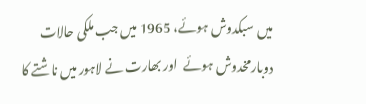میں سبکدوش ہوئے، 1965 میں جب ملکی حالات  دوبارمخدوش ہوئے  اور بھارت نے لاہور میں ناشتے کا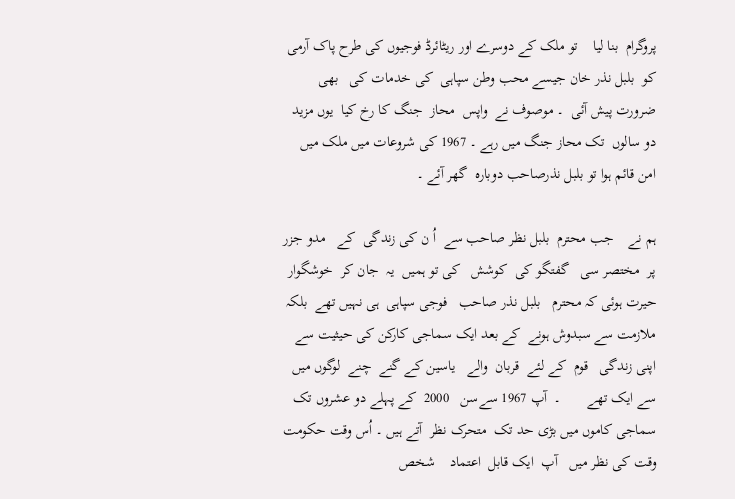پروگرام  بنا لیا    تو ملک کے دوسرے اور ریٹائرڈ فوجیوں کی طرح پاک آرمی کو  بلبل نذر خان جیسے محب وطن سپاہی  کی خدمات کی   بھی ضرورت پیش آئی  ۔ موصوف نے  واپس  محاز  جنگ کا رخ کیا  یوں مزید     دو سالوں  تک محاز جنگ میں رہے ۔ 1967 کی شروعات میں ملک میں امن قائم ہوا تو بلبل نذرصاحب دوبارہ  گھر آئے ۔

ہم نے    جب محترم  بلبل نظر صاحب سے  اُ ن کی زندگی  کے   مدو جزر  پر  مختصر سی   گفتگو کی  کوشش   کی تو ہمیں  یہ  جان کر  خوشگوار حیرت ہوئی کہ محترم   بلبل نذر صاحب   فوجی سپاہی  ہی نہیں تھے  بلکہ ملازمت سے سبدوش ہونے  کے بعد ایک سماجی کارکن کی حیثیت سے  اپنی زندگی   قوم  کے لئے  قربان  والے   یاسین کے گنے  چنے  لوگوں میں سے ایک تھے       ۔  آپ 1967 سےسن   2000  کے پہلے دو عشروں تک سماجی کاموں میں بڑی حد تک  متحرک نظر  آتے ہیں ۔ اُس وقت حکومت وقت کی نظر میں   آپ  ایک قابل  اعتماد    شخص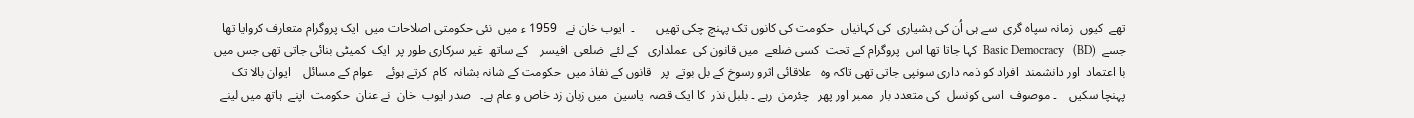تھے  کیوں  زمانہ سپاہ گری  سے ہی اُن کی ہشیاری  کی کہانیاں  حکومت کی کانوں تک پہنچ چکی تھیں       ۔  ایوب خان نے   1959 ء میں  نئی حکومتی اصلاحات میں  ایک پروگرام متعارف کروایا تھا  جسے  Basic Democracy   (BD)  کہا جاتا تھا اس  پروگرام کے تحت  کسی ضلعے  میں قانون کی  عملداری   کے لئے  ضلعی  افیسر    کے ساتھ  غیر سرکاری طور پر  ایک  کمیٹی بنائی جاتی تھی جس میں با اعتماد  اور دانشمند  افراد کو ذمہ داری سونپی جاتی تھی تاکہ وہ   علاقائی اثرو رسوخ کے بل بوتے  پر   قانوں کے نفاذ میں  حکومت کے شانہ بشانہ  کام  کرتے ہوئے    عوام کے مسائل    ایوان بالا تک پہنچا سکیں    ۔ موصوف  اسی کونسل  کی متعدد بار  ممبر اور پھر   چئرمن  رہے ۔ بلبل نذر  کا ایک قصہ  یاسین  میں زبان زد خاص و عام ہے۔   صدر ایوب  خان  نے عنان  حکومت  اپنے  ہاتھ میں لینے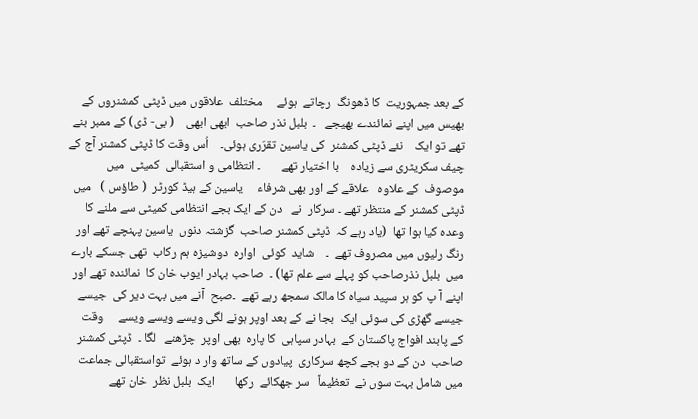کے بعد جمہوریت  کا ڈھونگ  رچاتے  ہوئے     مختلف  علاقوں میں ڈپٹی کمشنروں کے بھیس میں اپنے نمائندے بھیجے   ۔  بلبل نذر صاحب  ابھی ابھی    ( بی- ڈی) کے ممبر بنے تھے تو ایک    نئے ڈپٹی کمشنر  کی یاسین تقرّری ہوئی۔    اُس وقت کا ڈپٹی کمشنر آج کے چیف سکریٹری سے زیادہ    با اختیار تھے       ۔ انتظامی و استقبالی  کمیٹی  میں  موصوف  کے علاوہ   علاقے کے اور بھی شرفاء     یاسین کے ہیڈ کورٹر  ( طاؤس )   میں   ڈپٹی کمشنر کے منتظر تھے ۔ سرکار  نے   دن کے ایک بجے انتظامی کمیٹی سے ملنے کا وعدہ کیا ہوا تھا  (یاد رہے کہ  ڈپٹی کمشنر صاحب  گزشتہ دنوں  یاسین پہنچے تھے اور رنگ رلیوں میں مصروف تھے  ۔    شاید  کوئی  اوارہ  دوشیزہ ہم رکاب  تھی جسکے بارے میں  بلبل نذرصاحب کو پہلے سے علم تھا) ۔  صاحب بہادر ایوب خان کا  نمائندہ تھے اور    اپنے آ پ کو ہر سپید سیاہ کا مالک سمجھ رہے تھے  ۔صبح  آنے میں بہت دیر کی  جیسے   جیسے گھڑی کی سوئی ایک  بجا نے کے بعد اوپر ہونے لگی ویسے ویسے ویسے     وقت    کے پابند افواج پاکستان کے  بہادر سپاہی  کا پارہ  بھی اوپر  چڑھنے   لگا ۔  ڈپٹی کمشنر صاحب  دن کے دو بجے کچھ سرکاری  پیادوں کے ساتھ وار د ہوئے  تواستقبالی جماعت میں شامل بہت سوں نے  تعظیماً   سر جھکائے  رکھا       ایک  بلبل نظر  خان تھے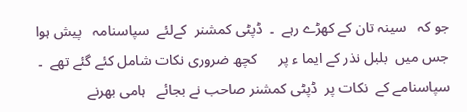جو کہ   سینہ تان کے کھڑے رہے  ۔  ڈپٹی کمشنر  کےلئے  سپاسنامہ   پیش ہوا   جس میں  بلبل نذر کے ایما ء پر      کچھ ضروری نکات شامل کئے گئے تھے  ۔ سپاسنامے کے  نکات پر  ڈپٹی کمشنر صاحب نے بجائے   ہامی بھرنے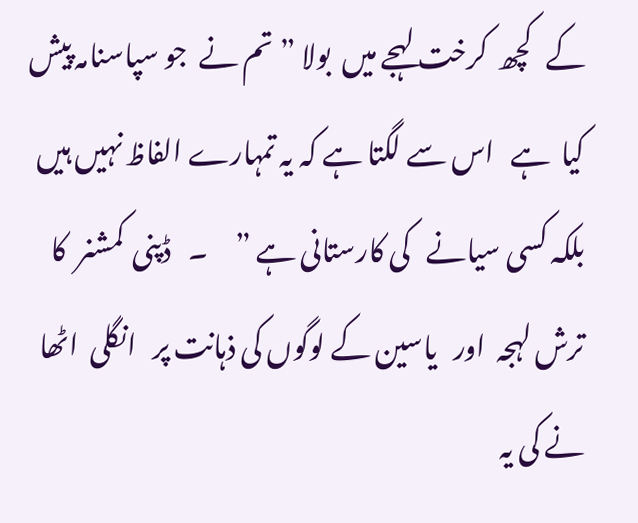کے   کچھ  کرخت لہجے میں  بولا ” تم نے  جو سپاسنامہ پیش کیا  ہے   اس سے لگتا ہے کہ یہ تمہارے الفاظ نہیں ہیں  بلکہ کسی سیانے   کی کارستانی ہے ”     ۔   ڈپنی  کمشنر  کا ترش لہجہ  اور   یاسین کے لوگوں کی ذہانت پر   انگلی  اٹھا نے کی یہ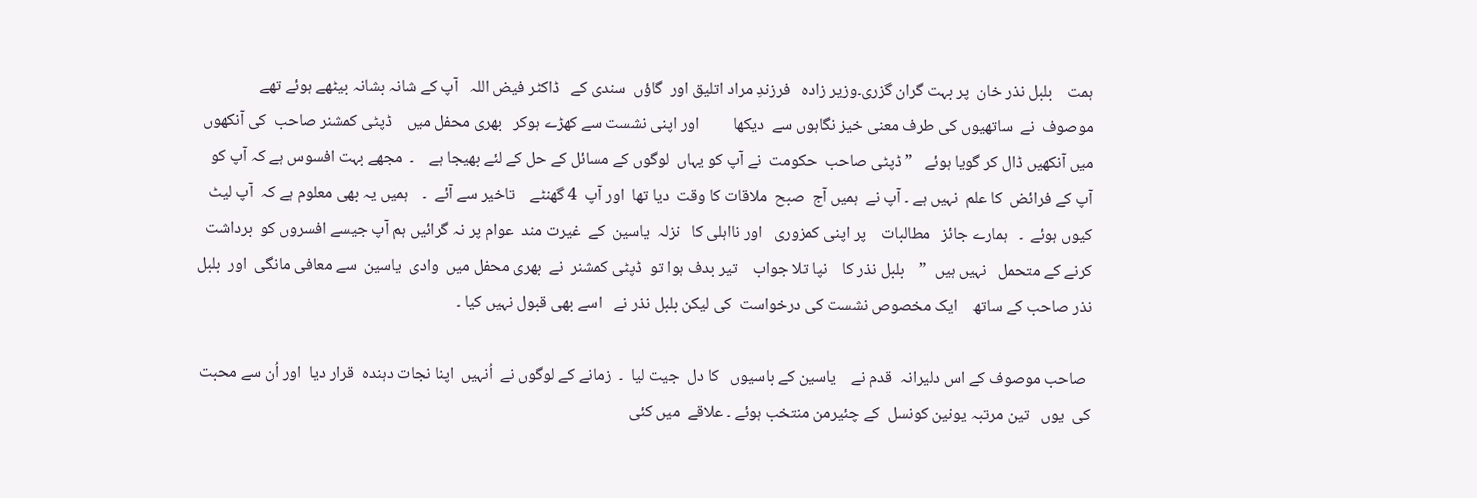ہمت    بلبل نذر خان  پر بہت گران گزری۔وزیر زادہ   فرزندِ مراد اتلیق اور  گاؤں  سندی کے   ڈاکٹر فیض اللہ   آپ کے شانہ بشانہ بیٹھے ہوئے تھے     موصوف  نے  ساتھیوں کی طرف معنی خیز نگاہوں سے  دیکھا         اور اپنی نشست سے کھڑے ہوکر   بھری محفل میں    ڈپٹی کمشنر صاحب  کی آنکھوں  میں آنکھیں ڈال کر گویا ہوئے   ” ڈپٹی صاحب  حکومت  نے آپ کو یہاں  لوگوں کے مسائل کے حل کے لئے بھیجا ہے    ۔  مجھے بہت افسوس ہے کہ آپ کو آپ کے فرائض  کا علم  نہیں ہے ۔ آپ نے  ہمیں آج  صبح  ملاقات کا وقت  دیا تھا  اور آپ  4 گھنٹے    تاخیر سے آئے  ۔    ہمیں یہ بھی معلوم ہے کہ  آپ لیٹ کیوں ہوئے  ۔   ہمارے جائز   مطالبات    پر اپنی کمزوری   اور نااہلی کا   نزلہ  یاسین  کے  غیرت مند  عوام پر نہ گرائیں ہم آپ جیسے افسروں کو  برداشت کرنے کے متحمل   نہیں ہیں  ”    بلبل نذر کا    نپا تلا جواب    تیر بدف ہوا تو  ڈپٹی کمشنر  نے  بھری محفل میں  وادی  یاسین  سے معافی مانگی  اور  بلبل نذر صاحب کے ساتھ    ایک مخصوص نشست کی درخواست  کی لیکن بلبل نذر نے   اسے بھی قبول نہیں کیا ۔

 صاحب موصوف کے اس دلیرانہ  قدم نے    یاسین کے باسیوں   کا دل  جیت لیا  ۔  زمانے کے لوگوں نے  اُنہیں  اپنا نجات دہندہ  قرار دیا  اور اُن سے محبت  کی  یوں   تین مرتبہ یونین کونسل  کے چئیرمن منتخب ہوئے ۔ علاقے  میں کئی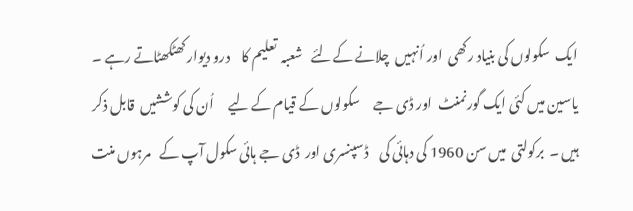ایک  سکولوں کی بنیاد رکھی  اور اُنہیں  چلانے کےلئے   شعبہ  تعلیم کا    درو دیوار کھٹکھٹاتے رہے ۔  یاسین میں کئی ایک گورنمنٹ  اور ڈی جے     سکولوں کے قیام کے لیے     اُن کی کوششیں  قابل ذکر ہیں ۔  برکولتی  میں سن 1960 کی دہائی کی    ڈسپنسری اور  ڈی جے ہائی سکول آپ کے   مرہوں منت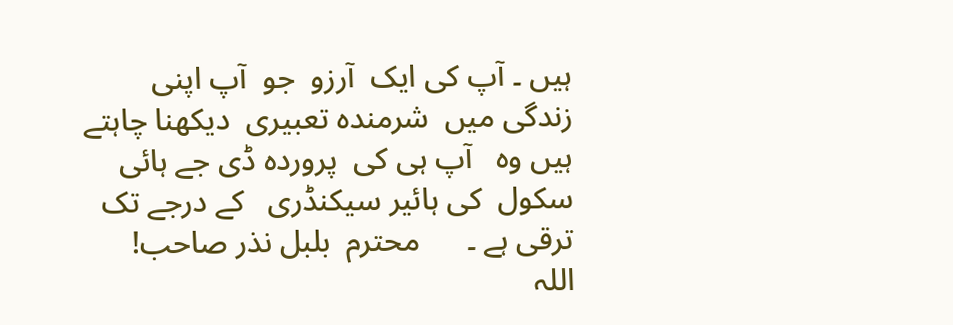ہیں ۔ آپ کی ایک  آرزو  جو  آپ اپنی  زندگی میں  شرمندہ تعبیری  دیکھنا چاہتے ہیں وہ   آپ ہی کی  پروردہ ڈی جے ہائی سکول  کی ہائیر سیکنڈری   کے درجے تک  ترقی ہے ۔      محترم  بلبل نذر صاحب!   اللہ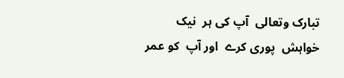تبارک وتعالی  آپ کی ہر  نیک خواہش  پوری کرے  اور آپ  کو عمر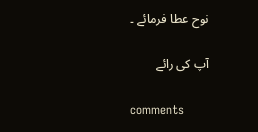نوح عطا فرمائے ۔

آپ کی رائے

comments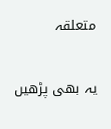متعلقہ

یہ بھی پڑھیں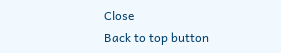Close
Back to top button